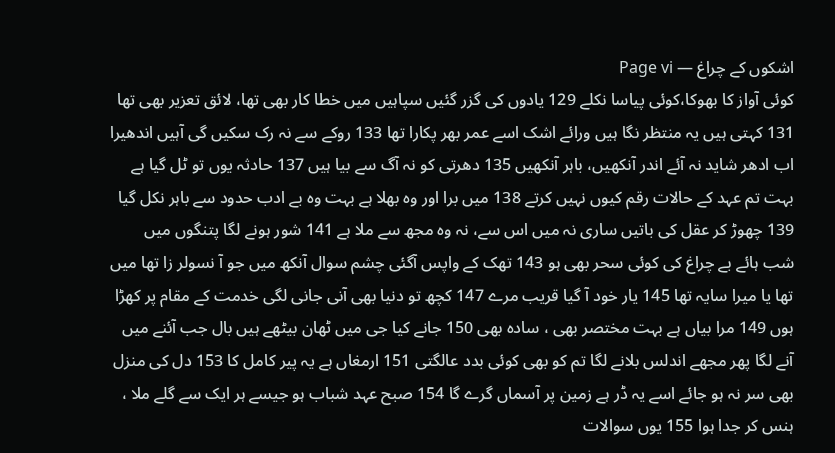اشکوں کے چراغ — Page vi
کوئی آواز کا بھوکا،کوئی پیاسا نکلے 129 یادوں کی گزر گئیں سپاہیں میں خطا کار بھی تھا، لائق تعزیر بھی تھا 131 کہتی ہیں یہ منتظر نگا ہیں ورائے اشک اسے عمر بھر پکارا تھا 133 روکے سے نہ رک سکیں گی آہیں اندھیرا اب ادھر شاید نہ آئے اندر آنکھیں، باہر آنکھیں 135 دھرتی کو نہ آگ سے بیا ہیں 137 حادثہ یوں تو ٹل گیا ہے بہت تم عہد کے حالات رقم کیوں نہیں کرتے 138 میں برا اور وہ بھلا ہے بہت وہ بے ادب حدود سے باہر نکل گیا 139 چھوڑ کر عقل کی باتیں ساری نہ میں اس سے، نہ وہ مجھ سے ملا ہے 141 شور ہونے لگا پتنگوں میں شب ہائے بے چراغ کی کوئی سحر بھی ہو 143 تھک کے واپس آگئی چشم سوال آنکھ میں جو آ نسولر زا تھا میں تھا یا میرا سایہ تھا 145 یار خود آ گیا قریب مرے 147 کچھ تو دنیا بھی آنی جانی لگی خدمت کے مقام پر کھڑا ہوں 149 مرا بیاں ہے بہت مختصر بھی ، سادہ بھی 150 جانے کیا جی میں ٹھان بیٹھے ہیں بال جب آئنے میں آنے لگا پھر مجھے اندلس بلانے لگا تم کو بھی کوئی بدد عالگتی 151 ارمغاں ہے یہ پیر کامل کا 153 دل کی منزل بھی سر نہ ہو جائے اسے یہ ڈر ہے زمین پر آسماں گرے گا 154 صبح عہد شباب ہو جیسے ہر ایک سے گلے ملا ، ہنس کر جدا ہوا 155 یوں سوالات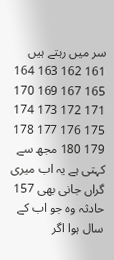سر میں رہتے ہیں 161 162 163 164 165 167 169 170 171 172 173 174 175 176 177 178 179 180 مجھ سے کہتی ہے یہ اب میری گراں جانی بھی 157 حادثہ وہ جو اب کے سال ہوا اگر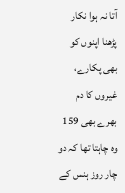آتا نہ ہوا نکار پڑھنا اپنوں کو بھی پکارے، غیروں کا دم بھرے بھی 159 وہ چاہتا تھا کہ دو چار روز ہنس کے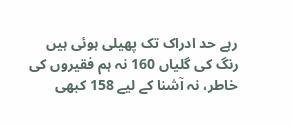رہے حد ادراک تک پھیلی ہوئی ہیں رنگ کی گلیاں 160 نہ ہم فقیروں کی خاطر، نہ آشنا کے لیے 158 کبھی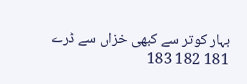بہار کوتر سے کبھی خزاں سے ڈرے 181 182 183